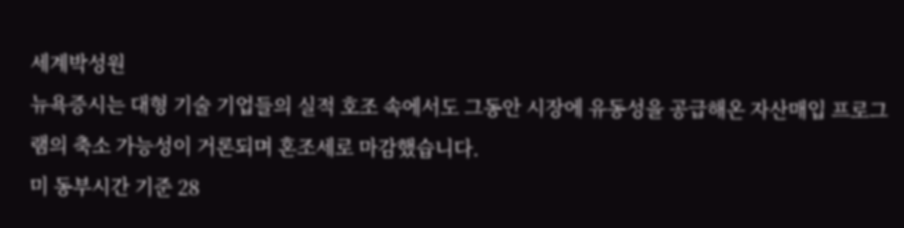세계박성원
뉴욕증시는 대형 기술 기업들의 실적 호조 속에서도 그동안 시장에 유동성을 공급해온 자산매입 프로그램의 축소 가능성이 거론되며 혼조세로 마감했습니다.
미 동부시간 기준 28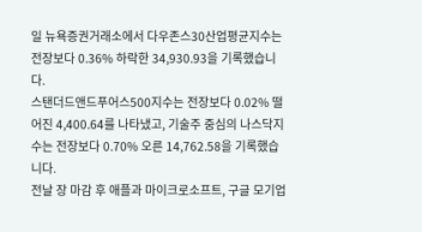일 뉴욕증권거래소에서 다우존스30산업평균지수는 전장보다 0.36% 하락한 34,930.93을 기록했습니다.
스탠더드앤드푸어스500지수는 전장보다 0.02% 떨어진 4,400.64를 나타냈고, 기술주 중심의 나스닥지수는 전장보다 0.70% 오른 14,762.58을 기록했습니다.
전날 장 마감 후 애플과 마이크로소프트, 구글 모기업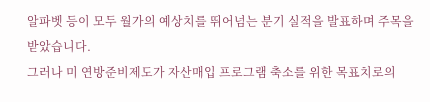알파벳 등이 모두 월가의 예상치를 뛰어넘는 분기 실적을 발표하며 주목을 받았습니다.
그러나 미 연방준비제도가 자산매입 프로그램 축소를 위한 목표치로의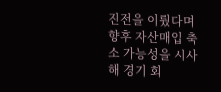진전을 이뤘다며 향후 자산매입 축소 가능성을 시사해 경기 회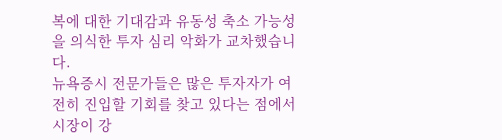복에 대한 기대감과 유동성 축소 가능성을 의식한 투자 심리 악화가 교차했습니다.
뉴욕증시 전문가들은 많은 투자자가 여전히 진입할 기회를 찾고 있다는 점에서 시장이 강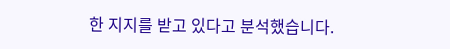한 지지를 받고 있다고 분석했습니다.